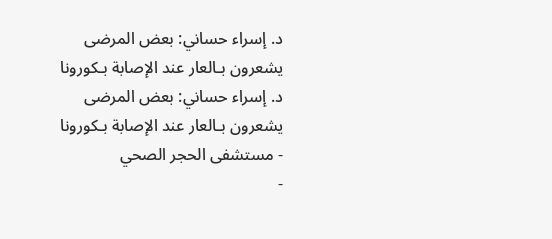د. إسراء حساني: بعض المرضى يشعرون بـالعار عند الإصابة بـكورونا
د. إسراء حساني: بعض المرضى يشعرون بـالعار عند الإصابة بـكورونا
- مستشفى الحجر الصحي
-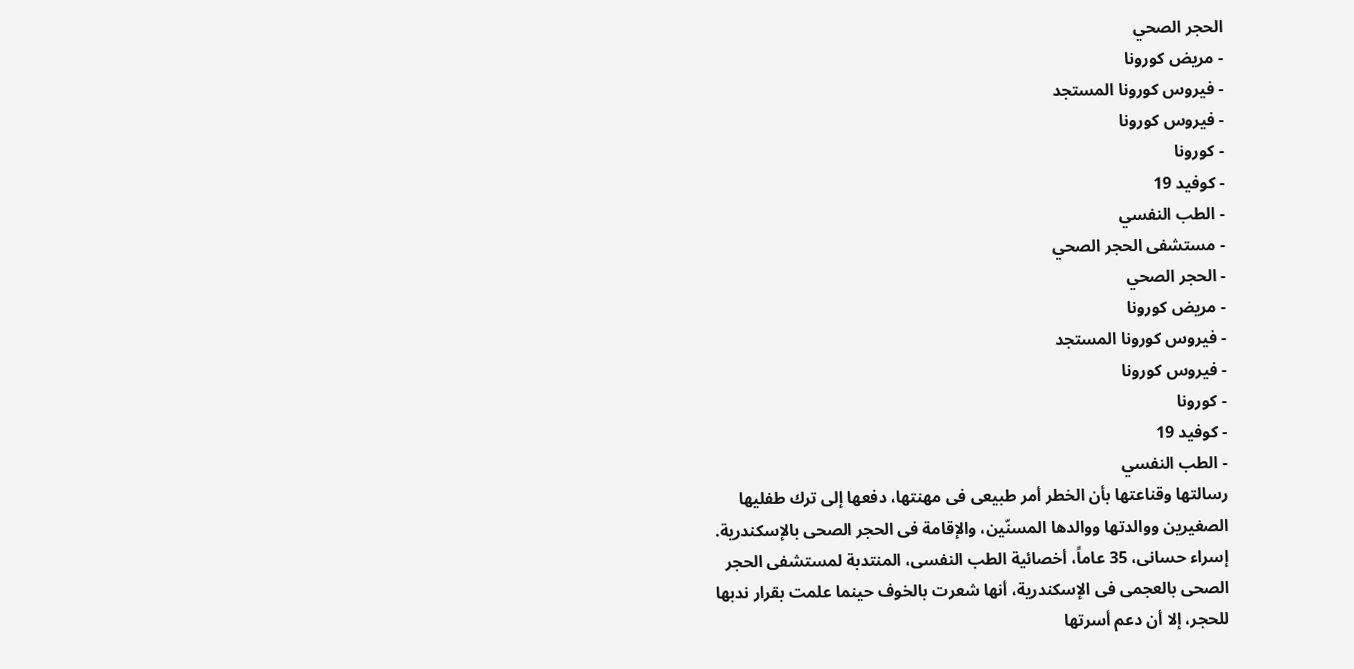الحجر الصحي
- مريض كورونا
- فيروس كورونا المستجد
- فيروس كورونا
- كورونا
- كوفيد 19
- الطب النفسي
- مستشفى الحجر الصحي
- الحجر الصحي
- مريض كورونا
- فيروس كورونا المستجد
- فيروس كورونا
- كورونا
- كوفيد 19
- الطب النفسي
رسالتها وقناعتها بأن الخطر أمر طبيعى فى مهنتها، دفعها إلى ترك طفليها الصغيرين ووالدتها ووالدها المسنّين، والإقامة فى الحجر الصحى بالإسكندرية.
إسراء حسانى، 35 عاماً، أخصائية الطب النفسى، المنتدبة لمستشفى الحجر الصحى بالعجمى فى الإسكندرية، أنها شعرت بالخوف حينما علمت بقرار ندبها للحجر، إلا أن دعم أسرتها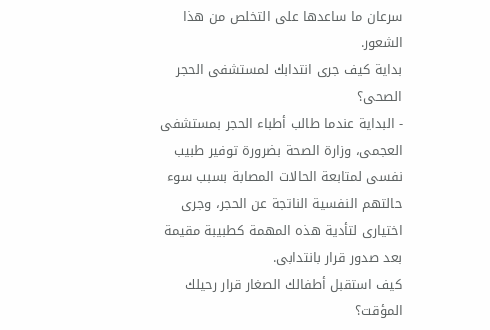سرعان ما ساعدها على التخلص من هذا الشعور.
بداية كيف جرى انتدابك لمستشفى الحجر الصحى؟
- البداية عندما طالب أطباء الحجر بمستشفى العجمى، وزارة الصحة بضرورة توفير طبيب نفسى لمتابعة الحالات المصابة بسبب سوء حالتهم النفسية الناتجة عن الحجر، وجرى اختيارى لتأدية هذه المهمة كطبيبة مقيمة بعد صدور قرار بانتدابى.
كيف استقبل أطفالك الصغار قرار رحيلك المؤقت؟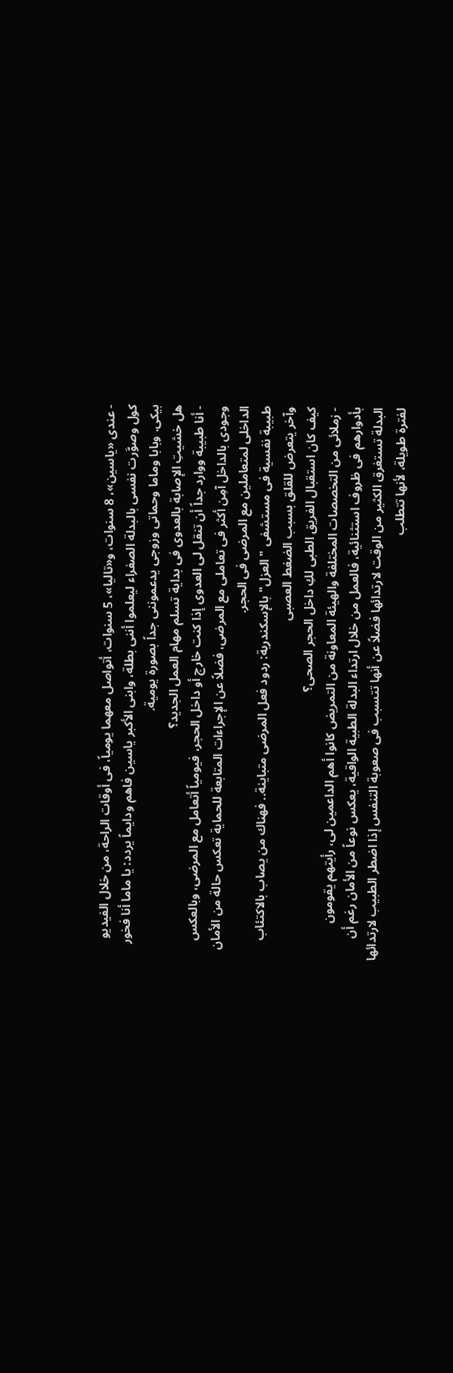- عندى «ياسين»، 8 سنوات، و«تاليا»، 5 سنوات، أتواصل معهما يومياً، فى أوقات الراحة، من خلال الفيديو كول وصوَّرت نفسى بالبدلة الصفراء ليعلموا أننى بطلة، وابنى الأكبر ياسين فاهم ودايماً يردد: يا ماما أنا فخور بيكى. وبابا وماما وحماتى وزوجى يدعموننى جداً بصورة يومية.
هل خشيتِ الإصابة بالعدوى فى بداية تسلم مهام العمل الجديد؟
- أنا طبيبة ووارد جداً أن تنقل لى العدوى إذا كنت خارج أو داخل الحجر، فيومياً أتعامل مع المرضى، وبالعكس وجودى بالداخل آمِن أكثر فى تعاملى مع المرضى، فضلاً عن الإجراءات المتابعة للحماية تعكس حالة من الأمان الداخلى لمتعاملين مع المرضى فى الحجر.
طبيبة نفسية فى مستشفى "العزل" بالإسكندرية: ردود فعل المرضى متباينة.. فهناك من يصاب بالاكتئاب وآخر يتعرض للقلق بسبب الضغط العصبى
كيف كان استقبال الفريق الطبى لكِ داخل الحجر الصحى؟
- زملائى من التخصصات المختلفة والهيئة المعاونة من التمريض كانوا أهم الداعمين لى، رأيتهم يقومون بأدوارهم فى ظروف استثنائية، فالعمل من خلال ارتداء البدلة الطبية الواقية، يعكس نوعاً من الأمان رغم أن البدلة تستغرق الكثير من الوقت لارتدائها فضلاً عن أنها تتسبب فى صعوبة التنفس إذا اضطر الطبيب لارتدائها لفترة طويلة، لأنها تتطلب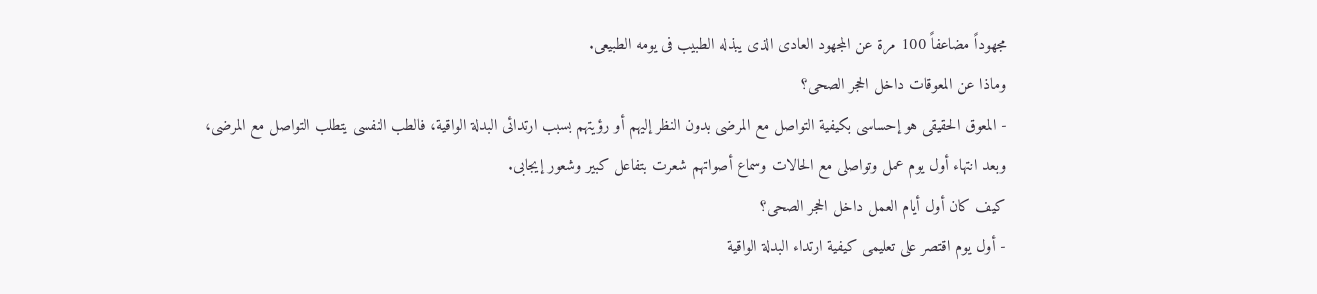مجهوداً مضاعفاً 100 مرة عن المجهود العادى الذى يبذله الطبيب فى يومه الطبيعى.
وماذا عن المعوقات داخل الحجر الصحى؟
- المعوق الحقيقى هو إحساسى بكيفية التواصل مع المرضى بدون النظر إليهم أو رؤيتهم بسبب ارتدائى البدلة الواقية، فالطب النفسى يتطلب التواصل مع المرضى، وبعد انتهاء أول يوم عمل وتواصلى مع الحالات وسماع أصواتهم شعرت بتفاعل كبير وشعور إيجابى.
كيف كان أول أيام العمل داخل الحجر الصحى؟
- أول يوم اقتصر على تعليمى كيفية ارتداء البدلة الواقية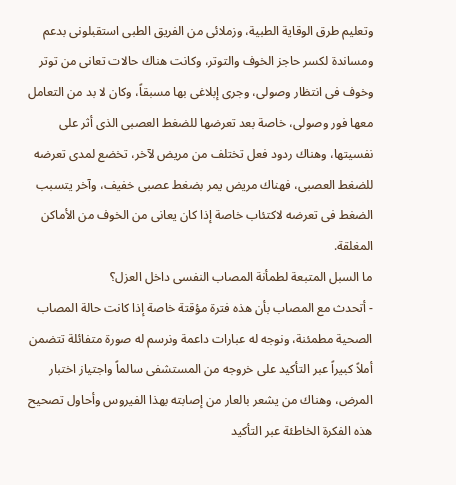وتعليم طرق الوقاية الطبية، وزملائى من الفريق الطبى استقبلونى بدعم ومساندة لكسر حاجز الخوف والتوتر، وكانت هناك حالات تعانى من توتر وخوف فى انتظار وصولى، وجرى إبلاغى بها مسبقاً، وكان لا بد من التعامل معها فور وصولى، خاصة بعد تعرضها للضغط العصبى الذى أثر على نفسيتها، وهناك ردود فعل تختلف من مريض لآخر، تخضع لمدى تعرضه للضغط العصبى، فهناك مريض يمر بضغط عصبى خفيف، وآخر يتسبب الضغط فى تعرضه لاكتئاب خاصة إذا كان يعانى من الخوف من الأماكن المغلقة.
ما السبل المتبعة لطمأنة المصاب النفسى داخل العزل؟
- أتحدث مع المصاب بأن هذه فترة مؤقتة خاصة إذا كانت حالة المصاب الصحية مطمئنة، ونوجه له عبارات داعمة ونرسم له صورة متفائلة تتضمن أملاً كبيراً عبر التأكيد على خروجه من المستشفى سالماً واجتياز اختبار المرض، وهناك من يشعر بالعار من إصابته بهذا الفيروس وأحاول تصحيح هذه الفكرة الخاطئة عبر التأكيد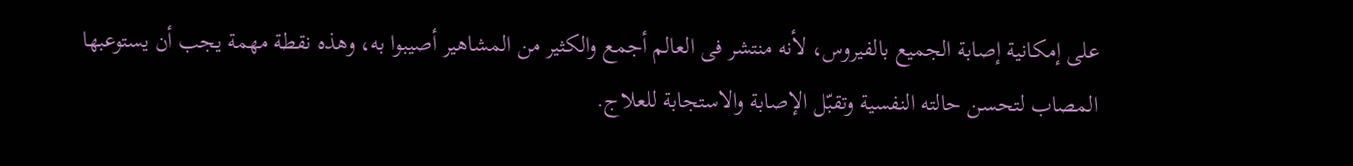على إمكانية إصابة الجميع بالفيروس، لأنه منتشر فى العالم أجمع والكثير من المشاهير أصيبوا به، وهذه نقطة مهمة يجب أن يستوعبها المصاب لتحسن حالته النفسية وتقبّل الإصابة والاستجابة للعلاج.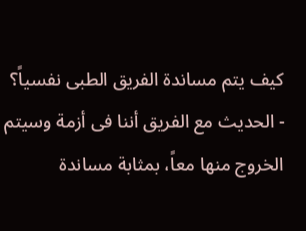كيف يتم مساندة الفريق الطبى نفسياً؟
- الحديث مع الفريق أننا فى أزمة وسيتم الخروج منها معاً، بمثابة مساندة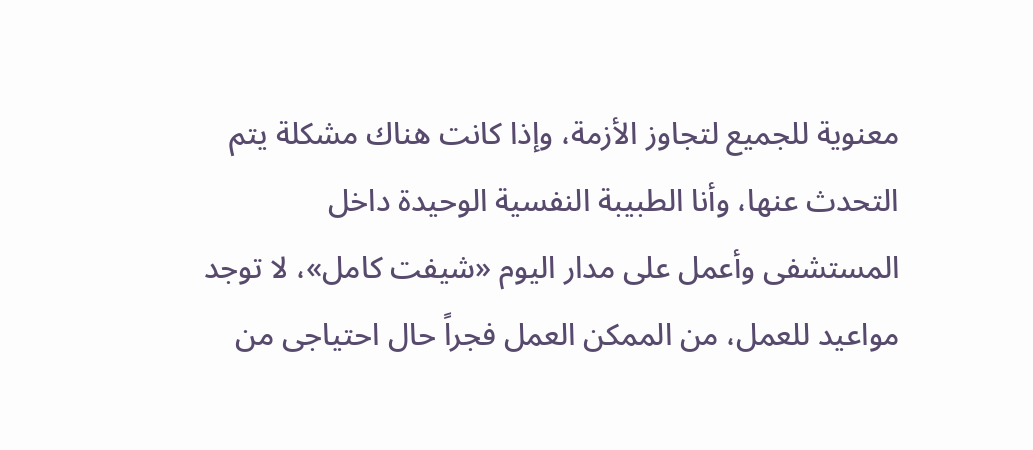معنوية للجميع لتجاوز الأزمة، وإذا كانت هناك مشكلة يتم التحدث عنها، وأنا الطبيبة النفسية الوحيدة داخل المستشفى وأعمل على مدار اليوم «شيفت كامل»، لا توجد مواعيد للعمل، من الممكن العمل فجراً حال احتياجى من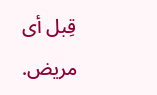قِبل أى مريض.